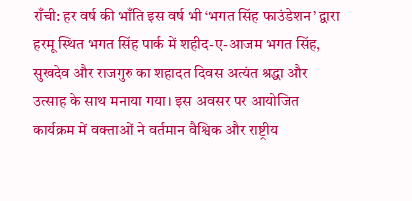राँची: हर वर्ष की भाँति इस वर्ष भी ‘भगत सिंह फाउंडेशन’ द्वारा हरमू स्थित भगत सिंह पार्क में शहीद-ए-आजम भगत सिंह, सुखदेव और राजगुरु का शहादत दिवस अत्यंत श्रद्धा और उत्साह के साथ मनाया गया। इस अवसर पर आयोजित कार्यक्रम में वक्ताओं ने वर्तमान वैश्विक और राष्ट्रीय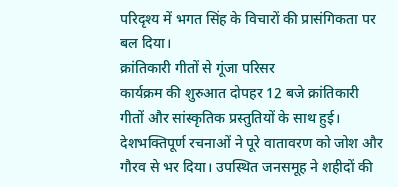परिदृश्य में भगत सिंह के विचारों की प्रासंगिकता पर बल दिया।
क्रांतिकारी गीतों से गूंजा परिसर
कार्यक्रम की शुरुआत दोपहर 12 बजे क्रांतिकारी गीतों और सांस्कृतिक प्रस्तुतियों के साथ हुई। देशभक्तिपूर्ण रचनाओं ने पूरे वातावरण को जोश और गौरव से भर दिया। उपस्थित जनसमूह ने शहीदों की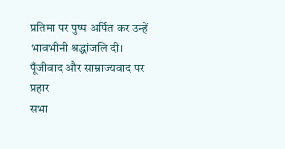प्रतिमा पर पुष्प अर्पित कर उन्हें भावभीनी श्रद्धांजलि दी।
पूँजीवाद और साम्राज्यवाद पर प्रहार
सभा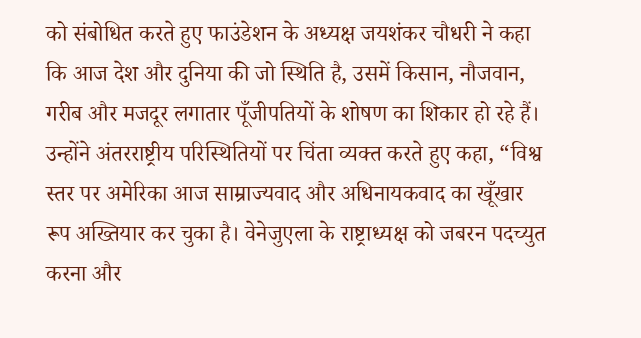को संबोधित करते हुए फाउंडेशन के अध्यक्ष जयशंकर चौधरी ने कहा कि आज देश और दुनिया की जो स्थिति है, उसमें किसान, नौजवान, गरीब और मजदूर लगातार पूँजीपतियों के शोषण का शिकार हो रहे हैं। उन्होंने अंतरराष्ट्रीय परिस्थितियों पर चिंता व्यक्त करते हुए कहा, “विश्व स्तर पर अमेरिका आज साम्राज्यवाद और अधिनायकवाद का खूँखार रूप अख्तियार कर चुका है। वेनेजुएला के राष्ट्राध्यक्ष को जबरन पदच्युत करना और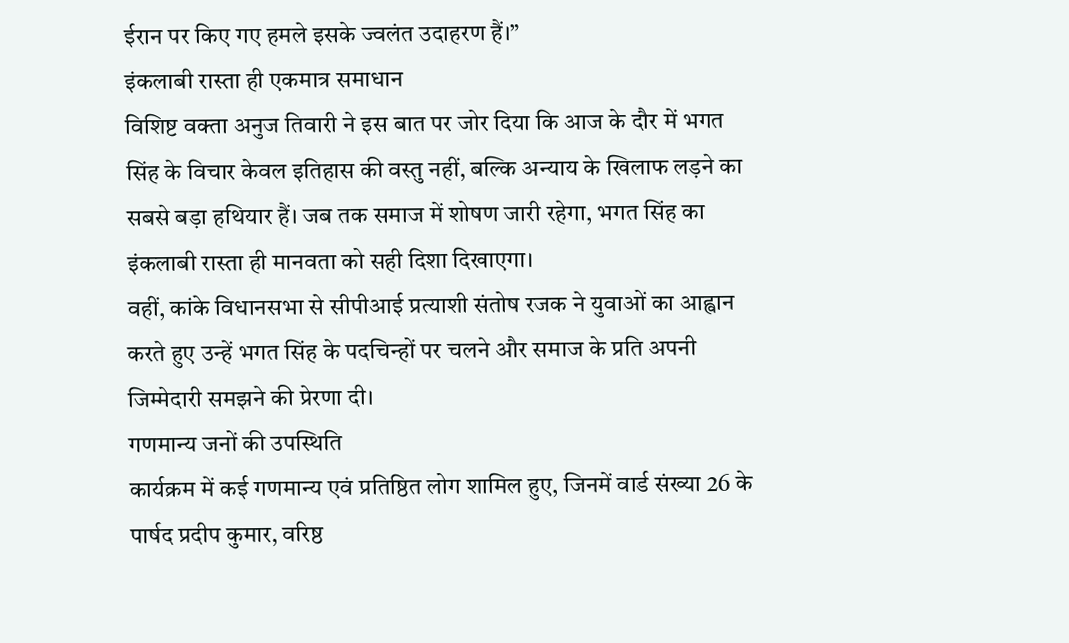ईरान पर किए गए हमले इसके ज्वलंत उदाहरण हैं।”
इंकलाबी रास्ता ही एकमात्र समाधान
विशिष्ट वक्ता अनुज तिवारी ने इस बात पर जोर दिया कि आज के दौर में भगत सिंह के विचार केवल इतिहास की वस्तु नहीं, बल्कि अन्याय के खिलाफ लड़ने का सबसे बड़ा हथियार हैं। जब तक समाज में शोषण जारी रहेगा, भगत सिंह का इंकलाबी रास्ता ही मानवता को सही दिशा दिखाएगा।
वहीं, कांके विधानसभा से सीपीआई प्रत्याशी संतोष रजक ने युवाओं का आह्वान करते हुए उन्हें भगत सिंह के पदचिन्हों पर चलने और समाज के प्रति अपनी जिम्मेदारी समझने की प्रेरणा दी।
गणमान्य जनों की उपस्थिति
कार्यक्रम में कई गणमान्य एवं प्रतिष्ठित लोग शामिल हुए, जिनमें वार्ड संख्या 26 के पार्षद प्रदीप कुमार, वरिष्ठ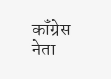कॉंग्रेस नेता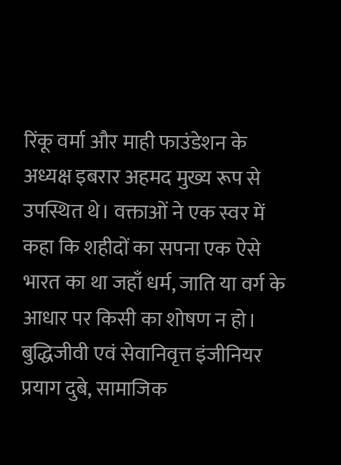रिंकू वर्मा और माही फाउंडेशन के अध्यक्ष इबरार अहमद मुख्य रूप से उपस्थित थे। वक्ताओं ने एक स्वर में कहा कि शहीदों का सपना एक ऐसे भारत का था जहाँ धर्म, जाति या वर्ग के आधार पर किसी का शोषण न हो। बुद्धिजीवी एवं सेवानिवृत्त इंजीनियर प्रयाग दुबे, सामाजिक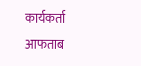कार्यकर्ता आफताब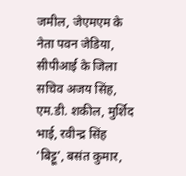जमील, जेएमएम के नेता पवन जेडिया, सीपीआई के जिला सचिव अजय सिंह, एम.डी. शकील, मुर्शिद भाई, रवीन्द्र सिंह ‘बिट्टू’, बसंत कुमार,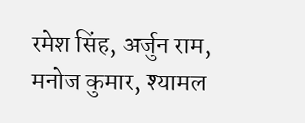रमेश सिंह, अर्जुन राम, मनोज कुमार, श्यामल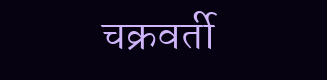चक्रवर्ती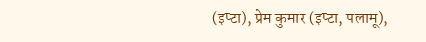(इप्टा), प्रेम कुमार (इप्टा, पलामू),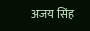अजय सिंह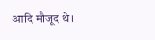आदि मौजूद थे।